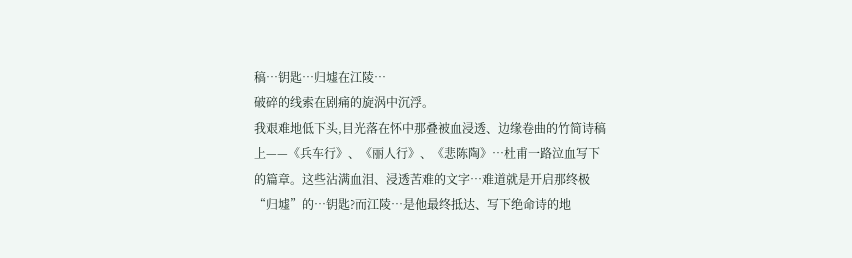稿…钥匙…归墟在江陵…
破碎的线索在剧痛的旋涡中沉浮。
我艰难地低下头,目光落在怀中那叠被血浸透、边缘卷曲的竹简诗稿上——《兵车行》、《丽人行》、《悲陈陶》…杜甫一路泣血写下的篇章。这些沾满血泪、浸透苦难的文字…难道就是开启那终极“归墟”的…钥匙?而江陵…是他最终抵达、写下绝命诗的地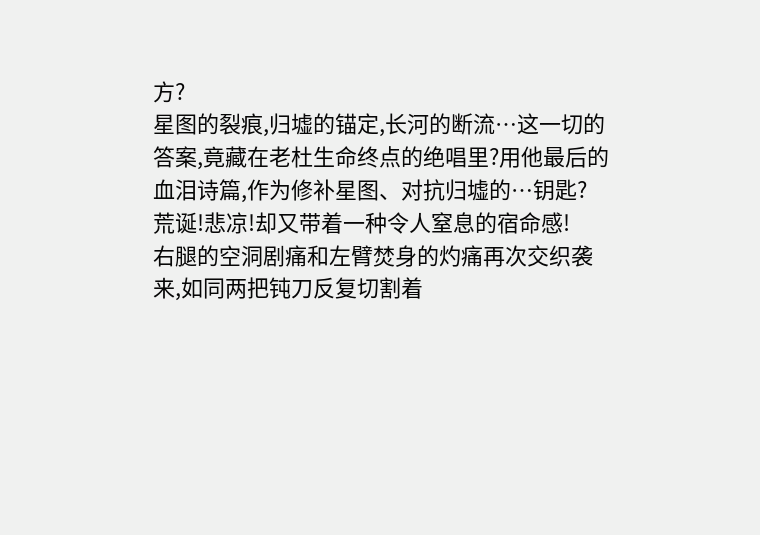方?
星图的裂痕,归墟的锚定,长河的断流…这一切的答案,竟藏在老杜生命终点的绝唱里?用他最后的血泪诗篇,作为修补星图、对抗归墟的…钥匙?
荒诞!悲凉!却又带着一种令人窒息的宿命感!
右腿的空洞剧痛和左臂焚身的灼痛再次交织袭来,如同两把钝刀反复切割着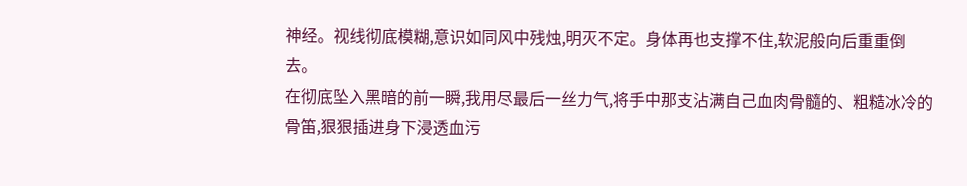神经。视线彻底模糊,意识如同风中残烛,明灭不定。身体再也支撑不住,软泥般向后重重倒去。
在彻底坠入黑暗的前一瞬,我用尽最后一丝力气,将手中那支沾满自己血肉骨髓的、粗糙冰冷的骨笛,狠狠插进身下浸透血污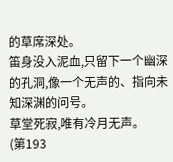的草席深处。
笛身没入泥血,只留下一个幽深的孔洞,像一个无声的、指向未知深渊的问号。
草堂死寂,唯有冷月无声。
(第193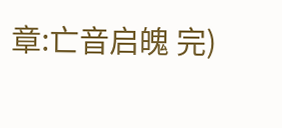章:亡音启魄 完)